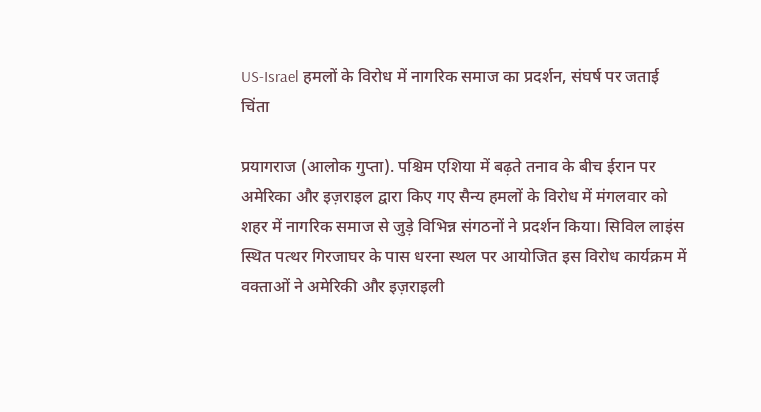US-Israel हमलों के विरोध में नागरिक समाज का प्रदर्शन, संघर्ष पर जताई चिंता

प्रयागराज (आलोक गुप्ता). पश्चिम एशिया में बढ़ते तनाव के बीच ईरान पर अमेरिका और इज़राइल द्वारा किए गए सैन्य हमलों के विरोध में मंगलवार को शहर में नागरिक समाज से जुड़े विभिन्न संगठनों ने प्रदर्शन किया। सिविल लाइंस स्थित पत्थर गिरजाघर के पास धरना स्थल पर आयोजित इस विरोध कार्यक्रम में वक्ताओं ने अमेरिकी और इज़राइली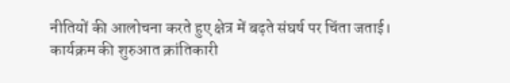नीतियों की आलोचना करते हुए क्षेत्र में बढ़ते संघर्ष पर चिंता जताई।
कार्यक्रम की शुरुआत क्रांतिकारी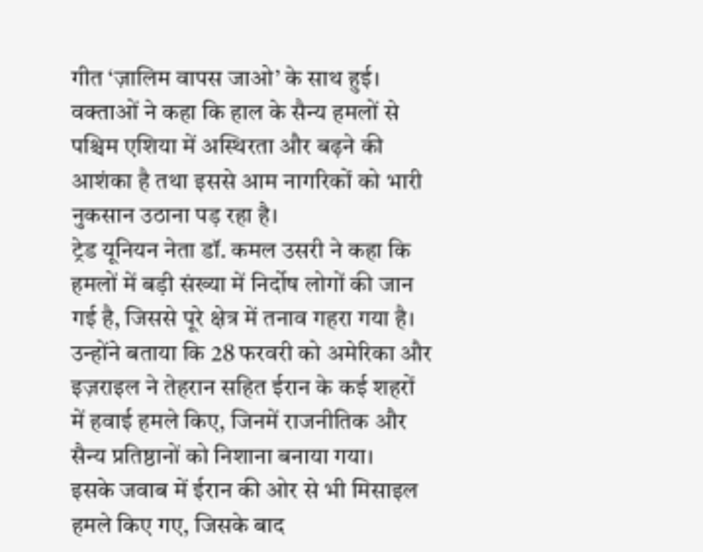गीत ‘ज़ालिम वापस जाओ’ के साथ हुई। वक्ताओं ने कहा कि हाल के सैन्य हमलों से पश्चिम एशिया में अस्थिरता और बढ़ने की आशंका है तथा इससे आम नागरिकों को भारी नुकसान उठाना पड़ रहा है।
ट्रेड यूनियन नेता डॉ. कमल उसरी ने कहा कि हमलों में बड़ी संख्या में निर्दोष लोगों की जान गई है, जिससे पूरे क्षेत्र में तनाव गहरा गया है। उन्होंने बताया कि 28 फरवरी को अमेरिका और इज़राइल ने तेहरान सहित ईरान के कई शहरों में हवाई हमले किए, जिनमें राजनीतिक और सैन्य प्रतिष्ठानों को निशाना बनाया गया।
इसके जवाब में ईरान की ओर से भी मिसाइल हमले किए गए, जिसके बाद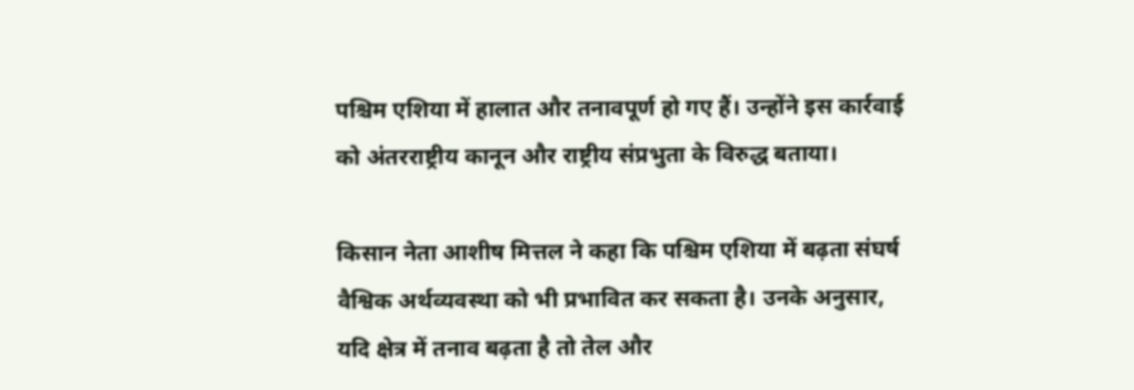पश्चिम एशिया में हालात और तनावपूर्ण हो गए हैं। उन्होंने इस कार्रवाई को अंतरराष्ट्रीय कानून और राष्ट्रीय संप्रभुता के विरुद्ध बताया।

किसान नेता आशीष मित्तल ने कहा कि पश्चिम एशिया में बढ़ता संघर्ष वैश्विक अर्थव्यवस्था को भी प्रभावित कर सकता है। उनके अनुसार, यदि क्षेत्र में तनाव बढ़ता है तो तेल और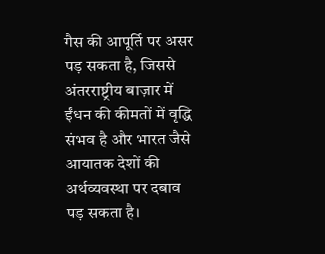गैस की आपूर्ति पर असर पड़ सकता है, जिससे अंतरराष्ट्रीय बाज़ार में ईंधन की कीमतों में वृद्धि संभव है और भारत जैसे आयातक देशों की अर्थव्यवस्था पर दबाव पड़ सकता है।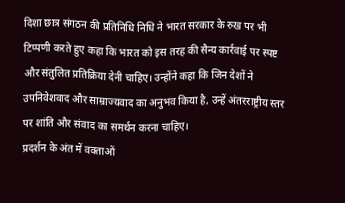दिशा छात्र संगठन की प्रतिनिधि निधि ने भारत सरकार के रुख पर भी टिप्पणी करते हुए कहा कि भारत को इस तरह की सैन्य कार्रवाई पर स्पष्ट और संतुलित प्रतिक्रिया देनी चाहिए। उन्होंने कहा कि जिन देशों ने उपनिवेशवाद और साम्राज्यवाद का अनुभव किया है, उन्हें अंतरराष्ट्रीय स्तर पर शांति और संवाद का समर्थन करना चाहिए।
प्रदर्शन के अंत में वक्ताओं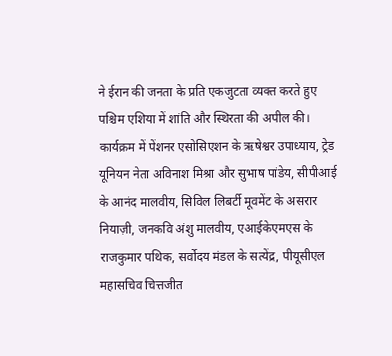ने ईरान की जनता के प्रति एकजुटता व्यक्त करते हुए पश्चिम एशिया में शांति और स्थिरता की अपील की।
कार्यक्रम में पेंशनर एसोसिएशन के ऋषेश्वर उपाध्याय, ट्रेड यूनियन नेता अविनाश मिश्रा और सुभाष पांडेय, सीपीआई के आनंद मालवीय, सिविल लिबर्टी मूवमेंट के असरार नियाज़ी, जनकवि अंशु मालवीय, एआईकेएमएस के राजकुमार पथिक, सर्वोदय मंडल के सत्येंद्र, पीयूसीएल महासचिव चित्तजीत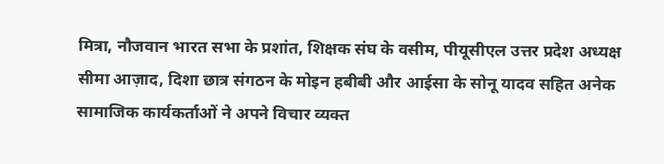मित्रा, नौजवान भारत सभा के प्रशांत, शिक्षक संघ के वसीम, पीयूसीएल उत्तर प्रदेश अध्यक्ष सीमा आज़ाद, दिशा छात्र संगठन के मोइन हबीबी और आईसा के सोनू यादव सहित अनेक सामाजिक कार्यकर्ताओं ने अपने विचार व्यक्त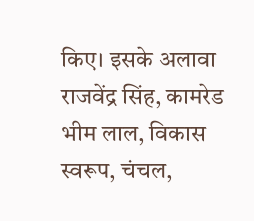किए। इसके अलावा राजवेंद्र सिंह, कामरेड भीम लाल, विकास स्वरूप, चंचल,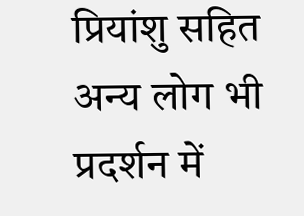प्रियांशु सहित अन्य लोग भी प्रदर्शन में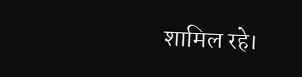शामिल रहे।